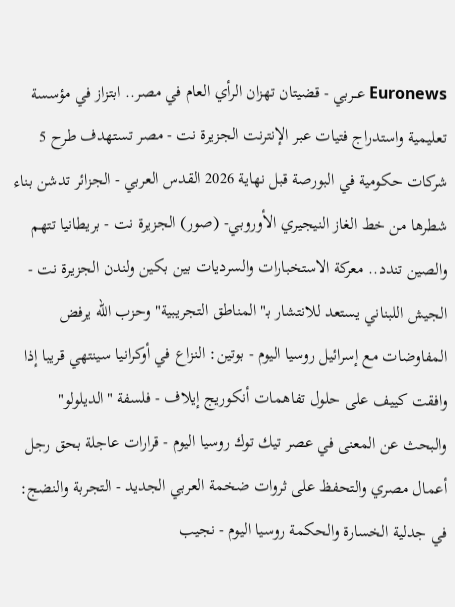Euronews عــربي - قضيتان تهزان الرأي العام في مصر.. ابتزاز في مؤسسة تعليمية واستدراج فتيات عبر الإنترنت الجزيرة نت - مصر تستهدف طرح 5 شركات حكومية في البورصة قبل نهاية 2026 القدس العربي - الجزائر تدشن بناء شطرها من خط الغاز النيجيري الأوروبي- (صور) الجزيرة نت - بريطانيا تتهم والصين تندد.. معركة الاستخبارات والسرديات بين بكين ولندن الجزيرة نت - الجيش اللبناني يستعد للانتشار بـ"المناطق التجريبية" وحزب الله يرفض المفاوضات مع إسرائيل روسيا اليوم - بوتين: النزاع في أوكرانيا سينتهي قريبا إذا وافقت كييف على حلول تفاهمات أنكوريج إيلاف - فلسفة "الديلولو" والبحث عن المعنى في عصر تيك توك روسيا اليوم - قرارات عاجلة بحق رجل أعمال مصري والتحفظ على ثروات ضخمة العربي الجديد - التجربة والنضج: في جدلية الخسارة والحكمة روسيا اليوم - نجيب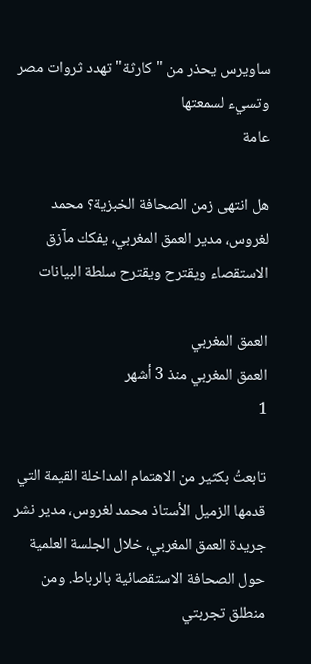ساويرس يحذر من "كارثة" تهدد ثروات مصر وتسيء لسمعتها
عامة

هل انتهى زمن الصحافة الخبزية؟ محمد لغروس، مدير العمق المغربي، يفكك مآزق الاستقصاء ويقترح ويقترح سلطة البيانات

العمق المغربي
العمق المغربي منذ 3 أشهر
1

تابعتُ بكثير من الاهتمام المداخلة القيمة التي قدمها الزميل الأستاذ محمد لغروس، مدير نشر جريدة العمق المغربي، خلال الجلسة العلمية حول الصحافة الاستقصائية بالرباط. ومن منطلق تجربتي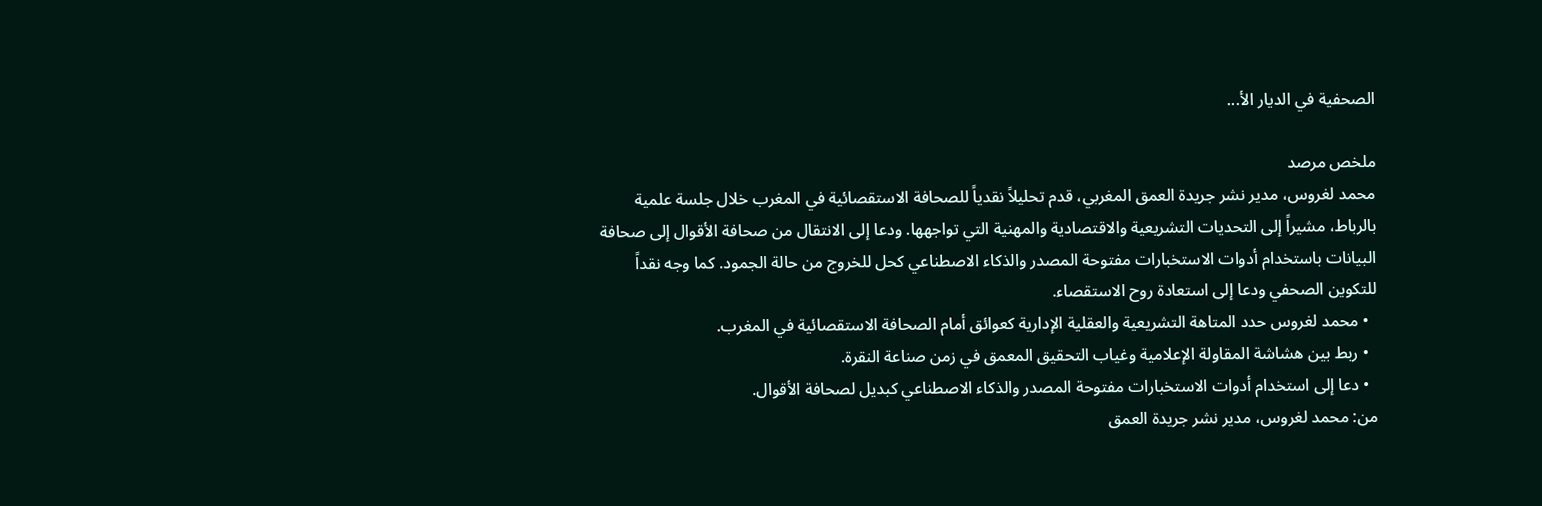الصحفية في الديار الأ...

ملخص مرصد
محمد لغروس، مدير نشر جريدة العمق المغربي، قدم تحليلاً نقدياً للصحافة الاستقصائية في المغرب خلال جلسة علمية بالرباط، مشيراً إلى التحديات التشريعية والاقتصادية والمهنية التي تواجهها. ودعا إلى الانتقال من صحافة الأقوال إلى صحافة البيانات باستخدام أدوات الاستخبارات مفتوحة المصدر والذكاء الاصطناعي كحل للخروج من حالة الجمود. كما وجه نقداً للتكوين الصحفي ودعا إلى استعادة روح الاستقصاء.
  • محمد لغروس حدد المتاهة التشريعية والعقلية الإدارية كعوائق أمام الصحافة الاستقصائية في المغرب.
  • ربط بين هشاشة المقاولة الإعلامية وغياب التحقيق المعمق في زمن صناعة النقرة.
  • دعا إلى استخدام أدوات الاستخبارات مفتوحة المصدر والذكاء الاصطناعي كبديل لصحافة الأقوال.
من: محمد لغروس، مدير نشر جريدة العمق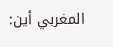المغربي أين: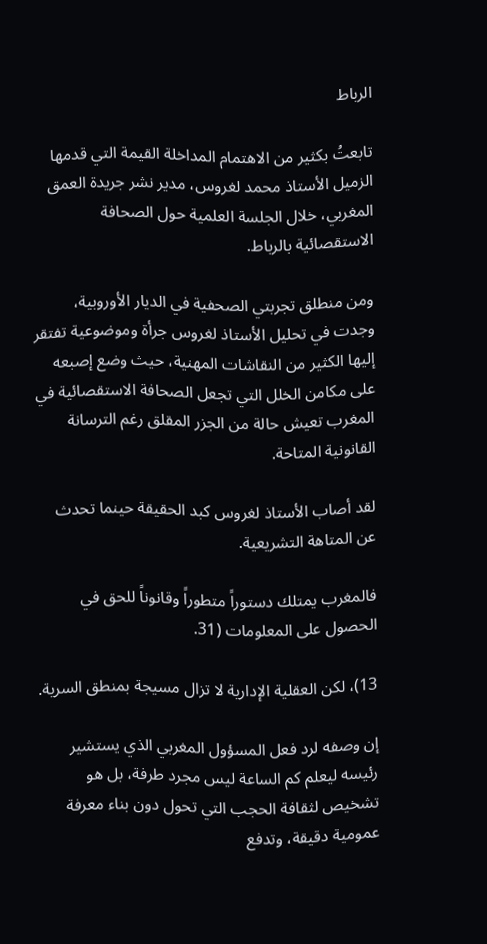الرباط

تابعتُ بكثير من الاهتمام المداخلة القيمة التي قدمها الزميل الأستاذ محمد لغروس، مدير نشر جريدة العمق المغربي، خلال الجلسة العلمية حول الصحافة الاستقصائية بالرباط.

ومن منطلق تجربتي الصحفية في الديار الأوروبية، وجدت في تحليل الأستاذ لغروس جرأة وموضوعية تفتقر إليها الكثير من النقاشات المهنية، حيث وضع إصبعه على مكامن الخلل التي تجعل الصحافة الاستقصائية في المغرب تعيش حالة من الجزر المقلق رغم الترسانة القانونية المتاحة.

لقد أصاب الأستاذ لغروس كبد الحقيقة حينما تحدث عن المتاهة التشريعية.

فالمغرب يمتلك دستوراً متطوراً وقانوناً للحق في الحصول على المعلومات (31.

13)، لكن العقلية الإدارية لا تزال مسيجة بمنطق السرية.

إن وصفه لرد فعل المسؤول المغربي الذي يستشير رئيسه ليعلم كم الساعة ليس مجرد طرفة، بل هو تشخيص لثقافة الحجب التي تحول دون بناء معرفة عمومية دقيقة، وتدفع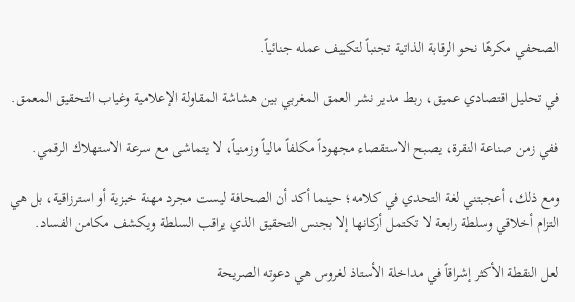الصحفي مكرهًا نحو الرقابة الذاتية تجنباً لتكييف عمله جنائياً.

في تحليل اقتصادي عميق، ربط مدير نشر العمق المغربي بين هشاشة المقاولة الإعلامية وغياب التحقيق المعمق.

ففي زمن صناعة النقرة، يصبح الاستقصاء مجهوداً مكلفاً مالياً وزمنياً، لا يتماشى مع سرعة الاستهلاك الرقمي.

ومع ذلك، أعجبتني لغة التحدي في كلامه؛ حينما أكد أن الصحافة ليست مجرد مهنة خبزية أو استرزاقية، بل هي التزام أخلاقي وسلطة رابعة لا تكتمل أركانها إلا بجنس التحقيق الذي يراقب السلطة ويكشف مكامن الفساد.

لعل النقطة الأكثر إشراقاً في مداخلة الأستاذ لغروس هي دعوته الصريحة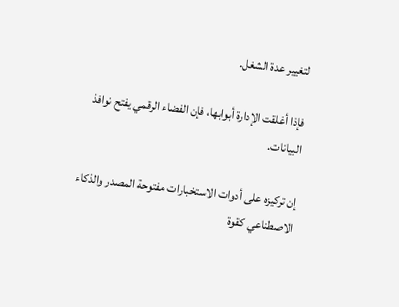لتغيير عدة الشغل.

فإذا أغلقت الإدارة أبوابها، فإن الفضاء الرقمي يفتح نوافذ البيانات.

إن تركيزه على أدوات الاستخبارات مفتوحة المصدر والذكاء الاصطناعي كقوة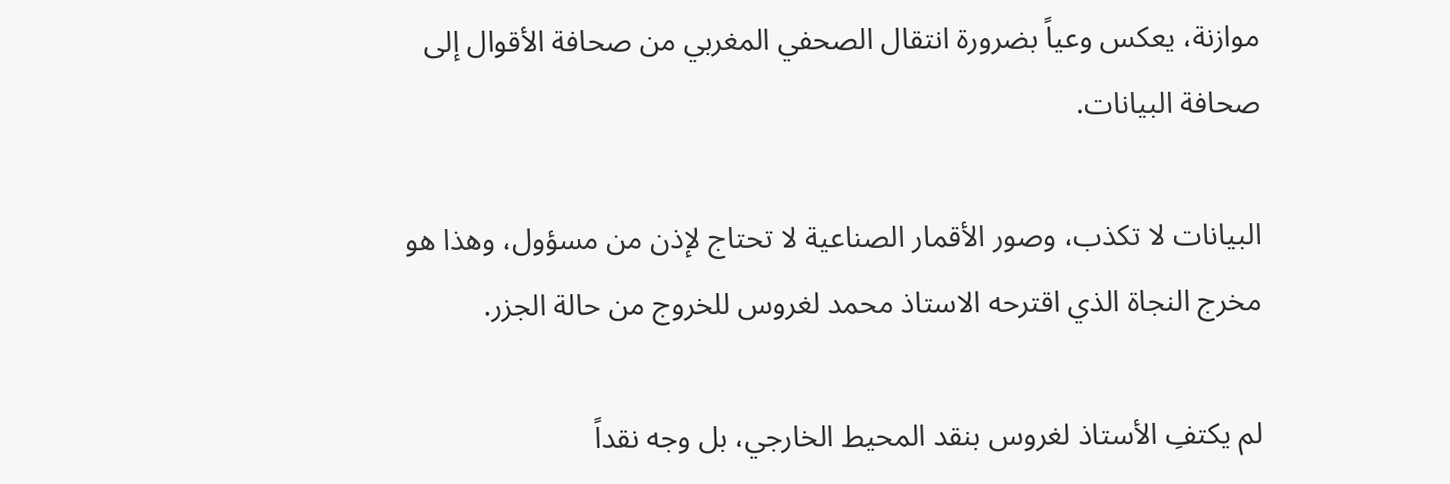موازنة، يعكس وعياً بضرورة انتقال الصحفي المغربي من صحافة الأقوال إلى صحافة البيانات.

البيانات لا تكذب، وصور الأقمار الصناعية لا تحتاج لإذن من مسؤول، وهذا هو مخرج النجاة الذي اقترحه الاستاذ محمد لغروس للخروج من حالة الجزر.

لم يكتفِ الأستاذ لغروس بنقد المحيط الخارجي، بل وجه نقداً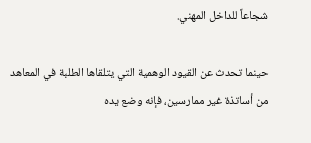شجاعاً للداخل المهني.

حينما تحدث عن القيود الوهمية التي يتلقاها الطلبة في المعاهد من أساتذة غير ممارسين، فإنه وضع يده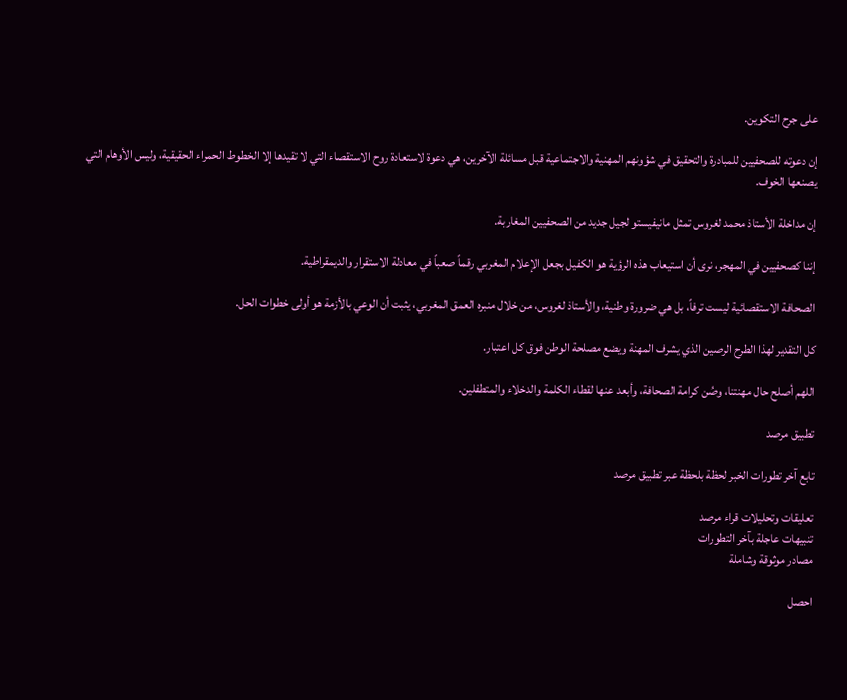على جرح التكوين.

إن دعوته للصحفيين للمبادرة والتحقيق في شؤونهم المهنية والاجتماعية قبل مسائلة الآخرين، هي دعوة لاستعادة روح الاستقصاء التي لا تقيدها إلا الخطوط الحمراء الحقيقية، وليس الأوهام التي يصنعها الخوف.

إن مداخلة الأستاذ محمد لغروس تمثل مانيفيستو لجيل جديد من الصحفيين المغاربة.

إننا كصحفيين في المهجر، نرى أن استيعاب هذه الرؤية هو الكفيل بجعل الإعلام المغربي رقماً صعباً في معادلة الاستقرار والديمقراطية.

الصحافة الاستقصائية ليست ترفاً، بل هي ضرورة وطنية، والأستاذ لغروس، من خلال منبره العمق المغربي، يثبت أن الوعي بالأزمة هو أولى خطوات الحل.

كل التقدير لهذا الطرح الرصين الذي يشرف المهنة ويضع مصلحة الوطن فوق كل اعتبار.

اللهم أصلح حال مهنتنا، وصُن كرامة الصحافة، وأبعد عنها لقطاء الكلمة والدخلاء والمتطفلين.

تطبيق مرصد

تابع آخر تطورات الخبر لحظة بلحظة عبر تطبيق مرصد

تعليقات وتحليلات قراء مرصد
تنبيهات عاجلة بآخر التطورات
مصادر موثوقة وشاملة

احصل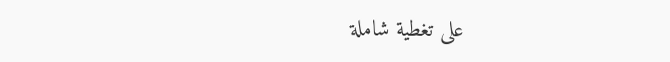على تغطية شاملة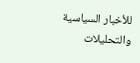للأخبار السياسية والتحليلات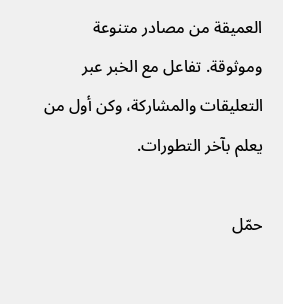العميقة من مصادر متنوعة وموثوقة. تفاعل مع الخبر عبر التعليقات والمشاركة، وكن أول من يعلم بآخر التطورات.

حمّل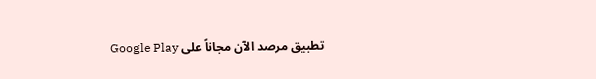تطبيق مرصد الآن مجاناً على Google Play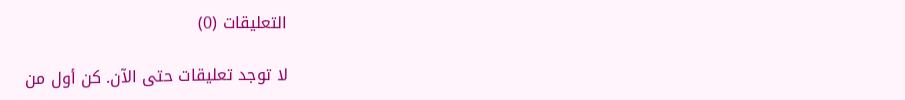التعليقات (0)

لا توجد تعليقات حتى الآن. كن أول من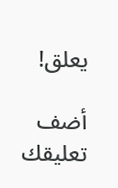يعلق!

أضف تعليقك